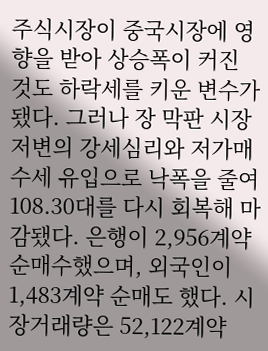주식시장이 중국시장에 영향을 받아 상승폭이 커진 것도 하락세를 키운 변수가 됐다. 그러나 장 막판 시장저변의 강세심리와 저가매수세 유입으로 낙폭을 줄여 108.30대를 다시 회복해 마감됐다. 은행이 2,956계약 순매수했으며, 외국인이 1,483계약 순매도 했다. 시장거래량은 52,122계약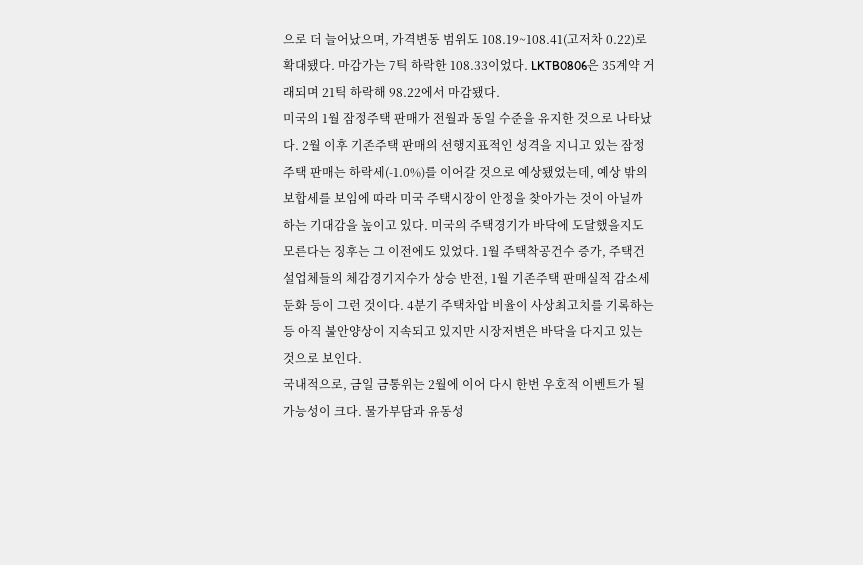으로 더 늘어났으며, 가격변동 범위도 108.19~108.41(고저차 0.22)로 확대됐다. 마감가는 7틱 하락한 108.33이었다. LKTB0806은 35계약 거래되며 21틱 하락해 98.22에서 마감됐다.
미국의 1월 잠정주택 판매가 전월과 동일 수준을 유지한 것으로 나타났다. 2월 이후 기존주택 판매의 선행지표적인 성격을 지니고 있는 잠정주택 판매는 하락세(-1.0%)를 이어갈 것으로 예상됐었는데, 예상 밖의 보합세를 보임에 따라 미국 주택시장이 안정을 찾아가는 것이 아닐까 하는 기대감을 높이고 있다. 미국의 주택경기가 바닥에 도달했을지도 모른다는 징후는 그 이전에도 있었다. 1월 주택착공건수 증가, 주택건설업체들의 체감경기지수가 상승 반전, 1월 기존주택 판매실적 감소세 둔화 등이 그런 것이다. 4분기 주택차압 비율이 사상최고치를 기록하는 등 아직 불안양상이 지속되고 있지만 시장저변은 바닥을 다지고 있는 것으로 보인다.
국내적으로, 금일 금통위는 2월에 이어 다시 한번 우호적 이벤트가 될 가능성이 크다. 물가부담과 유동성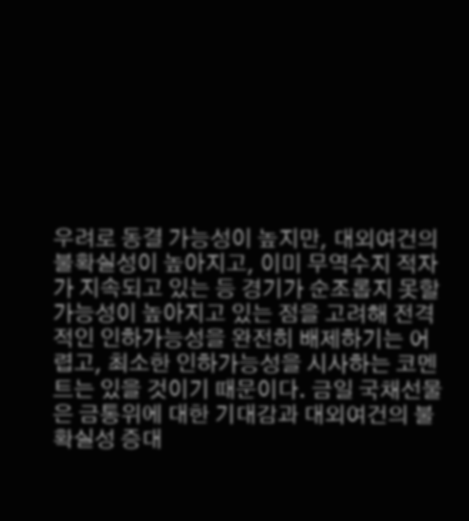우려로 동결 가능성이 높지만, 대외여건의 불확실성이 높아지고, 이미 무역수지 적자가 지속되고 있는 등 경기가 순조롭지 못할 가능성이 높아지고 있는 점을 고려해 전격적인 인하가능성을 완전히 배제하기는 어렵고, 최소한 인하가능성을 시사하는 코멘트는 있을 것이기 때문이다. 금일 국채선물은 금통위에 대한 기대감과 대외여건의 불확실성 증대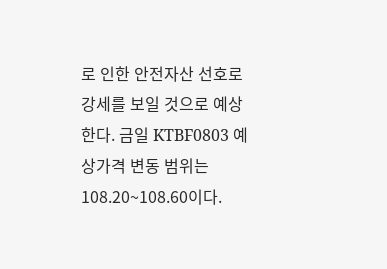로 인한 안전자산 선호로 강세를 보일 것으로 예상한다. 금일 KTBF0803 예상가격 변동 범위는108.20~108.60이다.